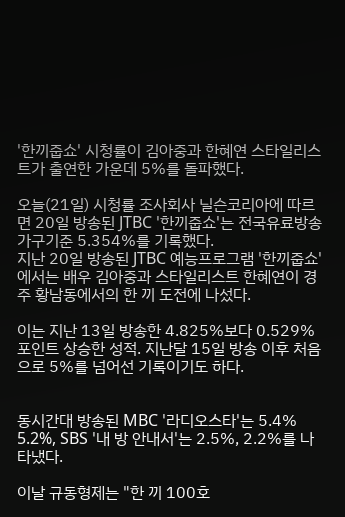'한끼줍쇼' 시청률이 김아중과 한혜연 스타일리스트가 출연한 가운데 5%를 돌파했다.

오늘(21일) 시청률 조사회사 닐슨코리아에 따르면 20일 방송된 JTBC '한끼줍쇼'는 전국유료방송가구기준 5.354%를 기록했다.
지난 20일 방송된 JTBC 예능프로그램 '한끼줍쇼'에서는 배우 김아중과 스타일리스트 한혜연이 경주 황남동에서의 한 끼 도전에 나섰다.

이는 지난 13일 방송한 4.825%보다 0.529%포인트 상승한 성적. 지난달 15일 방송 이후 처음으로 5%를 넘어선 기록이기도 하다.


동시간대 방송된 MBC '라디오스타'는 5.4% 5.2%, SBS '내 방 안내서'는 2.5%, 2.2%를 나타냈다.

이날 규동형제는 "한 끼 100호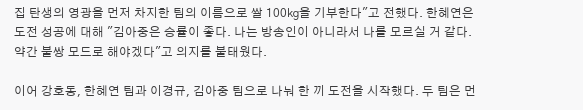집 탄생의 영광을 먼저 차지한 팀의 이름으로 쌀 100㎏을 기부한다"고 전했다. 한혜연은 도전 성공에 대해 "김아중은 승률이 좋다. 나는 방송인이 아니라서 나를 모르실 거 같다. 약간 불쌍 모드로 해야겠다"고 의지를 불태웠다.

이어 강호동, 한혜연 팀과 이경규, 김아중 팀으로 나눠 한 끼 도전을 시작했다. 두 팀은 먼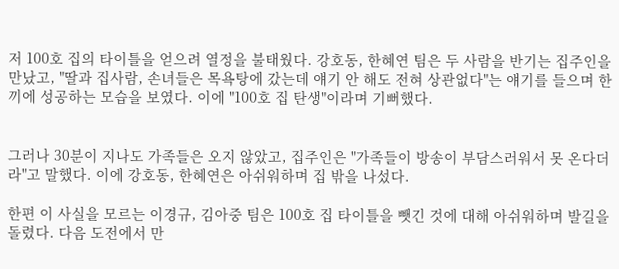저 100호 집의 타이틀을 얻으려 열정을 불태웠다. 강호동, 한혜연 팀은 두 사람을 반기는 집주인을 만났고, "딸과 집사람, 손녀들은 목욕탕에 갔는데 얘기 안 해도 전혀 상관없다"는 얘기를 들으며 한 끼에 성공하는 모습을 보였다. 이에 "100호 집 탄생"이라며 기뻐했다.


그러나 30분이 지나도 가족들은 오지 않았고, 집주인은 "가족들이 방송이 부담스러워서 못 온다더라"고 말했다. 이에 강호동, 한혜연은 아쉬워하며 집 밖을 나섰다.

한편 이 사실을 모르는 이경규, 김아중 팀은 100호 집 타이틀을 뺏긴 것에 대해 아쉬워하며 발길을 돌렸다. 다음 도전에서 만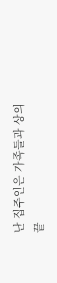난 집주인은 가족들과 상의 끝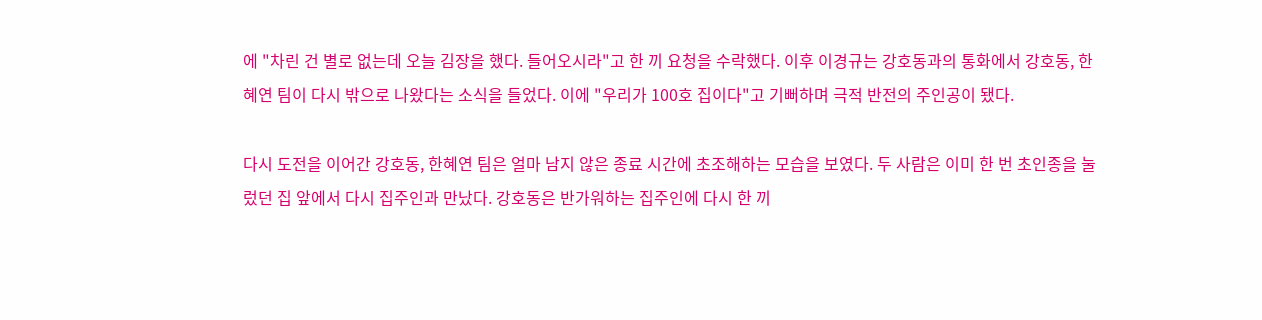에 "차린 건 별로 없는데 오늘 김장을 했다. 들어오시라"고 한 끼 요청을 수락했다. 이후 이경규는 강호동과의 통화에서 강호동, 한혜연 팀이 다시 밖으로 나왔다는 소식을 들었다. 이에 "우리가 100호 집이다"고 기뻐하며 극적 반전의 주인공이 됐다.

다시 도전을 이어간 강호동, 한혜연 팀은 얼마 남지 않은 종료 시간에 초조해하는 모습을 보였다. 두 사람은 이미 한 번 초인종을 눌렀던 집 앞에서 다시 집주인과 만났다. 강호동은 반가워하는 집주인에 다시 한 끼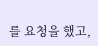를 요청을 했고,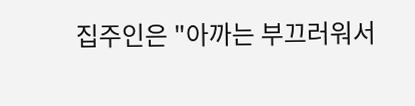집주인은 "아까는 부끄러워서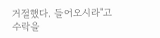거절했다. 들어오시라"고 수락을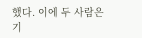했다. 이에 두 사람은 기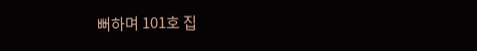뻐하며 101호 집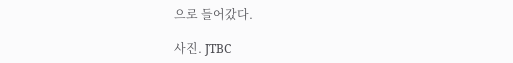으로 들어갔다.

사진. JTBC